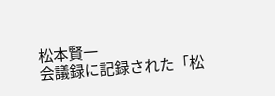松本賢一
会議録に記録された「松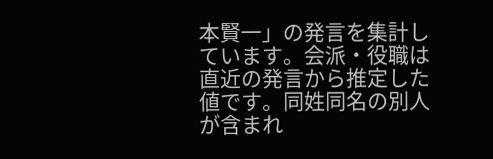本賢一」の発言を集計しています。会派・役職は直近の発言から推定した値です。同姓同名の別人が含まれ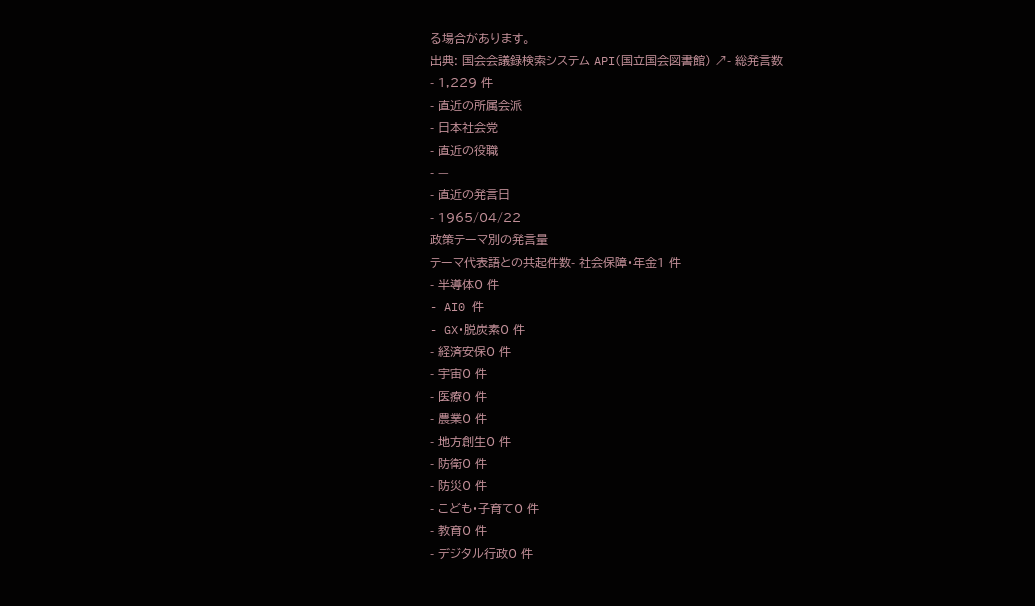る場合があります。
出典: 国会会議録検索システム API(国立国会図書館) ↗- 総発言数
- 1,229 件
- 直近の所属会派
- 日本社会党
- 直近の役職
- —
- 直近の発言日
- 1965/04/22
政策テーマ別の発言量
テーマ代表語との共起件数- 社会保障・年金1 件
- 半導体0 件
- AI0 件
- GX・脱炭素0 件
- 経済安保0 件
- 宇宙0 件
- 医療0 件
- 農業0 件
- 地方創生0 件
- 防衛0 件
- 防災0 件
- こども・子育て0 件
- 教育0 件
- デジタル行政0 件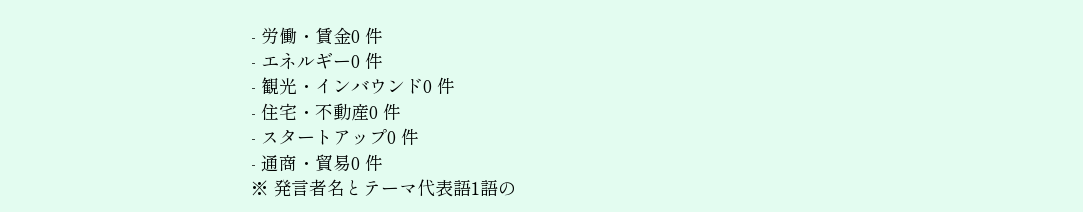- 労働・賃金0 件
- エネルギー0 件
- 観光・インバウンド0 件
- 住宅・不動産0 件
- スタートアップ0 件
- 通商・貿易0 件
※ 発言者名とテーマ代表語1語の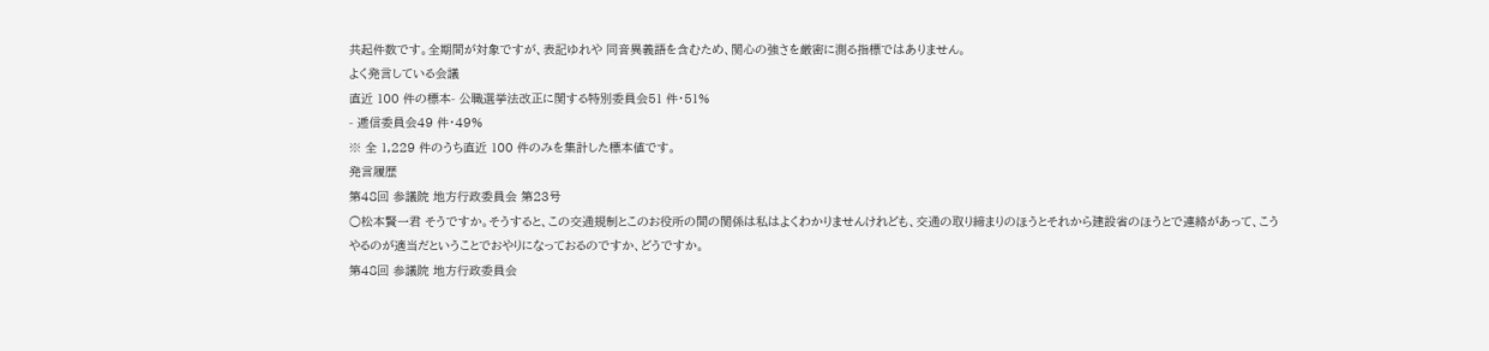共起件数です。全期間が対象ですが、表記ゆれや 同音異義語を含むため、関心の強さを厳密に測る指標ではありません。
よく発言している会議
直近 100 件の標本- 公職選挙法改正に関する特別委員会51 件・51%
- 逓信委員会49 件・49%
※ 全 1,229 件のうち直近 100 件のみを集計した標本値です。
発言履歴
第48回 参議院 地方行政委員会 第23号
○松本賢一君 そうですか。そうすると、この交通規制とこのお役所の間の関係は私はよくわかりませんけれども、交通の取り締まりのほうとそれから建設省のほうとで連絡があって、こうやるのが適当だということでおやりになっておるのですか、どうですか。
第48回 参議院 地方行政委員会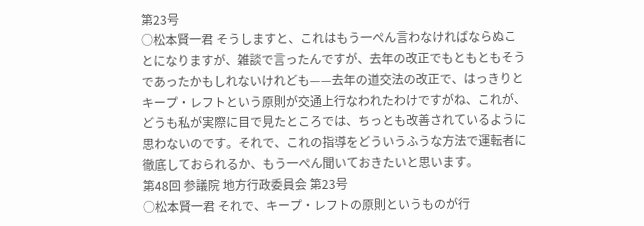第23号
○松本賢一君 そうしますと、これはもう一ぺん言わなければならぬことになりますが、雑談で言ったんですが、去年の改正でもともともそうであったかもしれないけれども——去年の道交法の改正で、はっきりとキープ・レフトという原則が交通上行なわれたわけですがね、これが、どうも私が実際に目で見たところでは、ちっとも改善されているように思わないのです。それで、これの指導をどういうふうな方法で運転者に徹底しておられるか、もう一ぺん聞いておきたいと思います。
第48回 参議院 地方行政委員会 第23号
○松本賢一君 それで、キープ・レフトの原則というものが行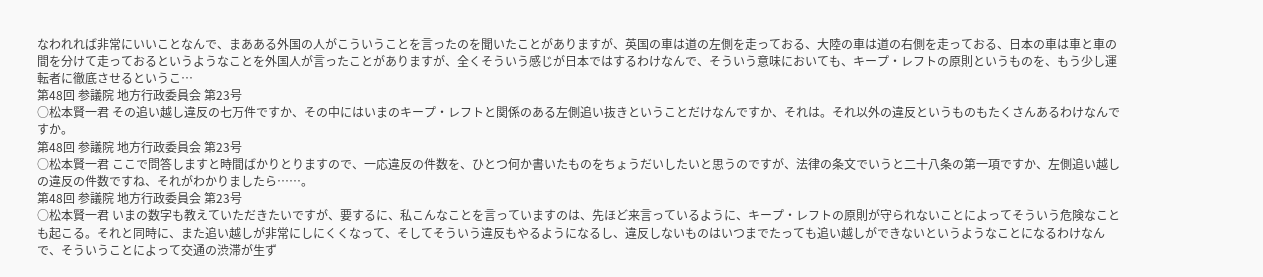なわれれば非常にいいことなんで、まあある外国の人がこういうことを言ったのを聞いたことがありますが、英国の車は道の左側を走っておる、大陸の車は道の右側を走っておる、日本の車は車と車の間を分けて走っておるというようなことを外国人が言ったことがありますが、全くそういう感じが日本ではするわけなんで、そういう意味においても、キープ・レフトの原則というものを、もう少し運転者に徹底させるというこ…
第48回 参議院 地方行政委員会 第23号
○松本賢一君 その追い越し違反の七万件ですか、その中にはいまのキープ・レフトと関係のある左側追い抜きということだけなんですか、それは。それ以外の違反というものもたくさんあるわけなんですか。
第48回 参議院 地方行政委員会 第23号
○松本賢一君 ここで問答しますと時間ばかりとりますので、一応違反の件数を、ひとつ何か書いたものをちょうだいしたいと思うのですが、法律の条文でいうと二十八条の第一項ですか、左側追い越しの違反の件数ですね、それがわかりましたら……。
第48回 参議院 地方行政委員会 第23号
○松本賢一君 いまの数字も教えていただきたいですが、要するに、私こんなことを言っていますのは、先ほど来言っているように、キープ・レフトの原則が守られないことによってそういう危険なことも起こる。それと同時に、また追い越しが非常にしにくくなって、そしてそういう違反もやるようになるし、違反しないものはいつまでたっても追い越しができないというようなことになるわけなんで、そういうことによって交通の渋滞が生ず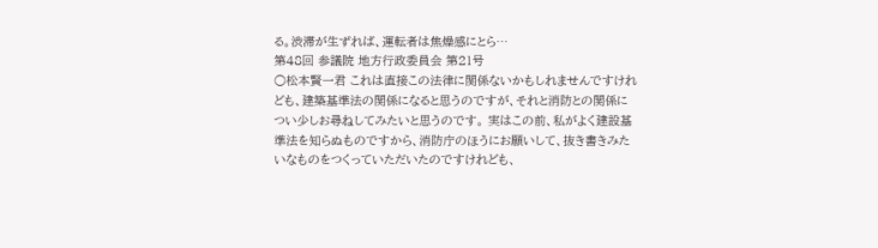る。渋滞が生ずれば、運転者は焦燥感にとら…
第48回 参議院 地方行政委員会 第21号
○松本賢一君 これは直接この法律に関係ないかもしれませんですけれども、建築基準法の関係になると思うのですが、それと消防との関係につい少しお尋ねしてみたいと思うのです。 実はこの前、私がよく建設基準法を知らぬものですから、消防庁のほうにお願いして、抜き書きみたいなものをつくっていただいたのですけれども、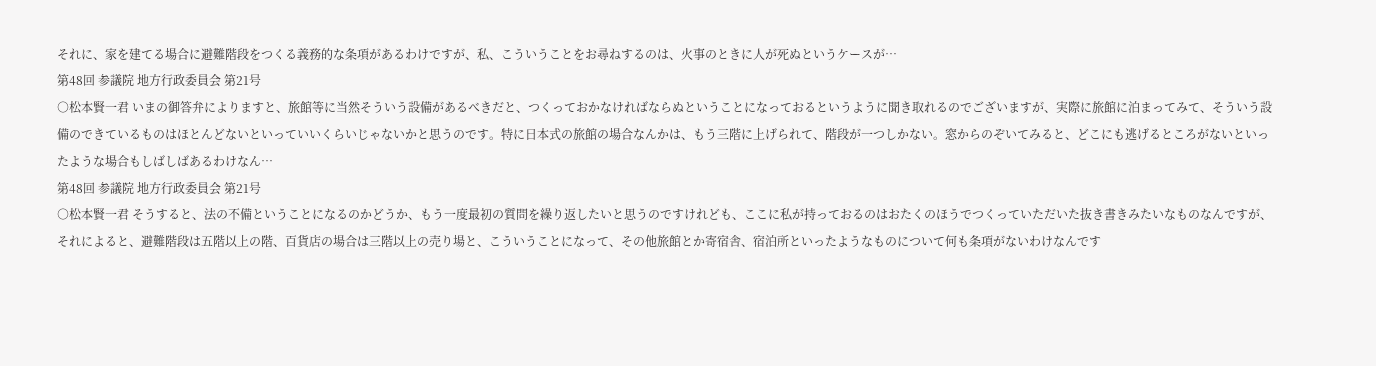それに、家を建てる場合に避難階段をつくる義務的な条項があるわけですが、私、こういうことをお尋ねするのは、火事のときに人が死ぬというケースが…
第48回 参議院 地方行政委員会 第21号
○松本賢一君 いまの御答弁によりますと、旅館等に当然そういう設備があるべきだと、つくっておかなければならぬということになっておるというように聞き取れるのでございますが、実際に旅館に泊まってみて、そういう設備のできているものはほとんどないといっていいくらいじゃないかと思うのです。特に日本式の旅館の場合なんかは、もう三階に上げられて、階段が一つしかない。窓からのぞいてみると、どこにも逃げるところがないといったような場合もしばしばあるわけなん…
第48回 参議院 地方行政委員会 第21号
○松本賢一君 そうすると、法の不備ということになるのかどうか、もう一度最初の質問を繰り返したいと思うのですけれども、ここに私が持っておるのはおたくのほうでつくっていただいた抜き書きみたいなものなんですが、それによると、避難階段は五階以上の階、百貨店の場合は三階以上の売り場と、こういうことになって、その他旅館とか寄宿舎、宿泊所といったようなものについて何も条項がないわけなんです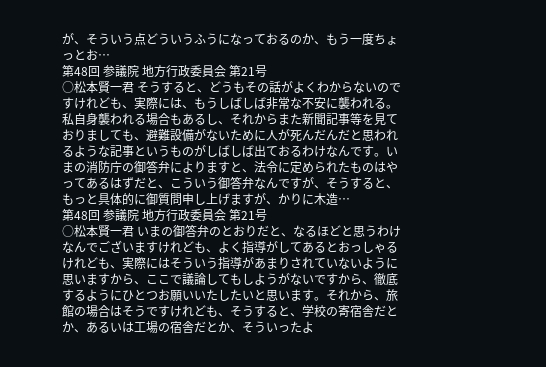が、そういう点どういうふうになっておるのか、もう一度ちょっとお…
第48回 参議院 地方行政委員会 第21号
○松本賢一君 そうすると、どうもその話がよくわからないのですけれども、実際には、もうしばしば非常な不安に襲われる。私自身襲われる場合もあるし、それからまた新聞記事等を見ておりましても、避難設備がないために人が死んだんだと思われるような記事というものがしばしば出ておるわけなんです。いまの消防庁の御答弁によりますと、法令に定められたものはやってあるはずだと、こういう御答弁なんですが、そうすると、もっと具体的に御質問申し上げますが、かりに木造…
第48回 参議院 地方行政委員会 第21号
○松本賢一君 いまの御答弁のとおりだと、なるほどと思うわけなんでございますけれども、よく指導がしてあるとおっしゃるけれども、実際にはそういう指導があまりされていないように思いますから、ここで議論してもしようがないですから、徹底するようにひとつお願いいたしたいと思います。それから、旅館の場合はそうですけれども、そうすると、学校の寄宿舎だとか、あるいは工場の宿舎だとか、そういったよ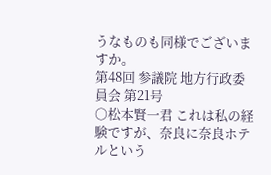うなものも同様でございますか。
第48回 参議院 地方行政委員会 第21号
○松本賢一君 これは私の経験ですが、奈良に奈良ホテルという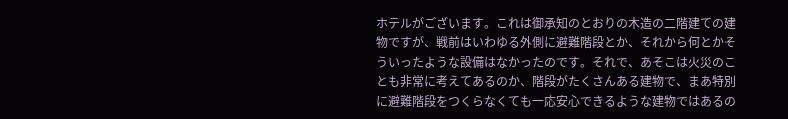ホテルがございます。これは御承知のとおりの木造の二階建ての建物ですが、戦前はいわゆる外側に避難階段とか、それから何とかそういったような設備はなかったのです。それで、あそこは火災のことも非常に考えてあるのか、階段がたくさんある建物で、まあ特別に避難階段をつくらなくても一応安心できるような建物ではあるの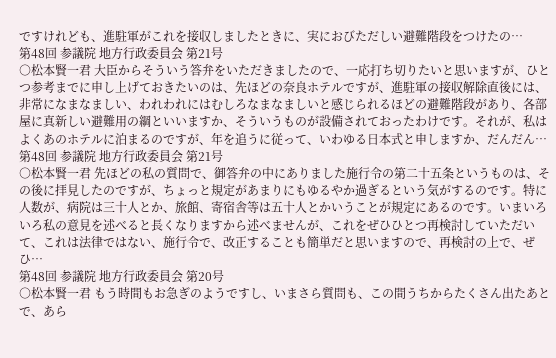ですけれども、進駐軍がこれを接収しましたときに、実におびただしい避難階段をつけたの…
第48回 参議院 地方行政委員会 第21号
○松本賢一君 大臣からそういう答弁をいただきましたので、一応打ち切りたいと思いますが、ひとつ参考までに申し上げておきたいのは、先ほどの奈良ホテルですが、進駐軍の接収解除直後には、非常になまなましい、われわれにはむしろなまなましいと感じられるほどの避難階段があり、各部屋に真新しい避難用の綱といいますか、そういうものが設備されておったわけです。それが、私はよくあのホテルに泊まるのですが、年を追うに従って、いわゆる日本式と申しますか、だんだん…
第48回 参議院 地方行政委員会 第21号
○松本賢一君 先ほどの私の質問で、御答弁の中にありました施行令の第二十五条というものは、その後に拝見したのですが、ちょっと規定があまりにもゆるやか過ぎるという気がするのです。特に人数が、病院は三十人とか、旅館、寄宿舎等は五十人とかいうことが規定にあるのです。いまいろいろ私の意見を述べると長くなりますから述べませんが、これをぜひひとつ再検討していただいて、これは法律ではない、施行令で、改正することも簡単だと思いますので、再検討の上で、ぜひ…
第48回 参議院 地方行政委員会 第20号
○松本賢一君 もう時間もお急ぎのようですし、いまさら質問も、この間うちからたくさん出たあとで、あら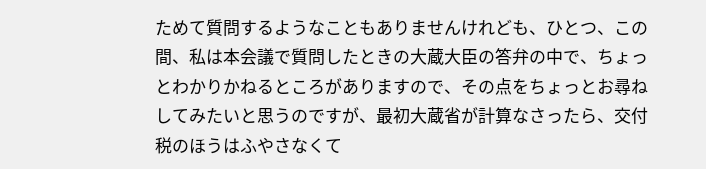ためて質問するようなこともありませんけれども、ひとつ、この間、私は本会議で質問したときの大蔵大臣の答弁の中で、ちょっとわかりかねるところがありますので、その点をちょっとお尋ねしてみたいと思うのですが、最初大蔵省が計算なさったら、交付税のほうはふやさなくて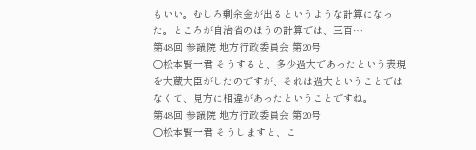もいい。むしろ剰余金が出るというような計算になった。ところが自治省のほうの計算では、三百…
第48回 参議院 地方行政委員会 第20号
○松本賢一君 そうすると、多少過大であったという表現を大蔵大臣がしたのですが、それは過大ということではなくて、見方に相違があったということですね。
第48回 参議院 地方行政委員会 第20号
○松本賢一君 そうしますと、こ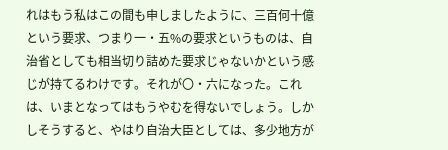れはもう私はこの間も申しましたように、三百何十億という要求、つまり一・五%の要求というものは、自治省としても相当切り詰めた要求じゃないかという感じが持てるわけです。それが〇・六になった。これは、いまとなってはもうやむを得ないでしょう。しかしそうすると、やはり自治大臣としては、多少地方が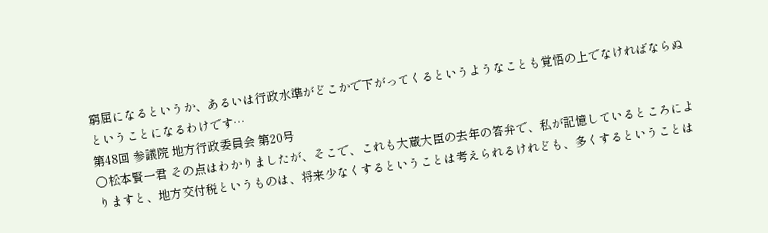窮屈になるというか、あるいは行政水準がどこかで下がってくるというようなことも覚悟の上でなければならぬということになるわけです…
第48回 参議院 地方行政委員会 第20号
○松本賢一君 その点はわかりましたが、そこで、これも大蔵大臣の去年の答弁で、私が記憶しているところによりますと、地方交付税というものは、将来少なくするということは考えられるけれども、多くするということは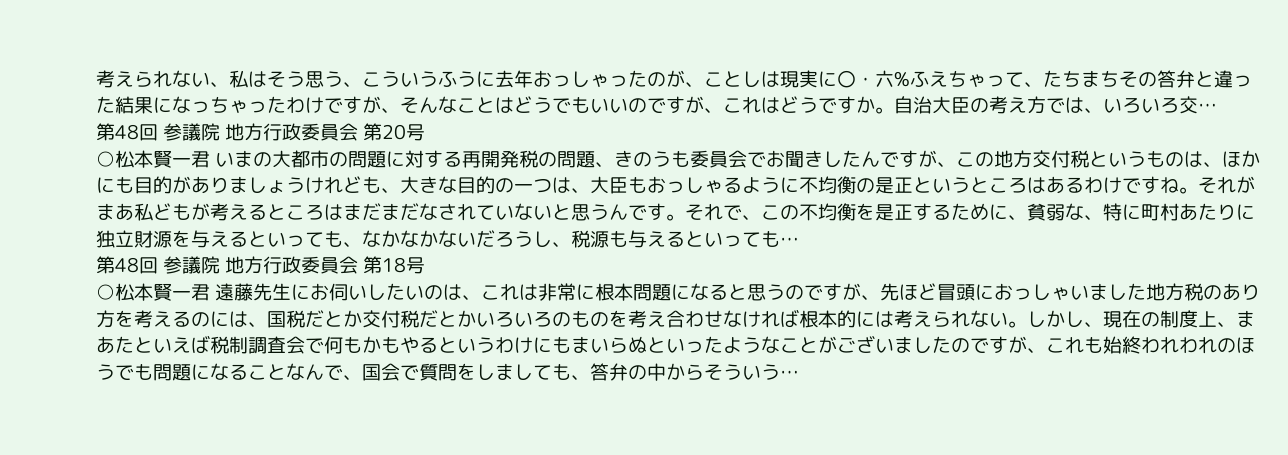考えられない、私はそう思う、こういうふうに去年おっしゃったのが、ことしは現実に〇・六%ふえちゃって、たちまちその答弁と違った結果になっちゃったわけですが、そんなことはどうでもいいのですが、これはどうですか。自治大臣の考え方では、いろいろ交…
第48回 参議院 地方行政委員会 第20号
○松本賢一君 いまの大都市の問題に対する再開発税の問題、きのうも委員会でお聞きしたんですが、この地方交付税というものは、ほかにも目的がありましょうけれども、大きな目的の一つは、大臣もおっしゃるように不均衡の是正というところはあるわけですね。それがまあ私どもが考えるところはまだまだなされていないと思うんです。それで、この不均衡を是正するために、貧弱な、特に町村あたりに独立財源を与えるといっても、なかなかないだろうし、税源も与えるといっても…
第48回 参議院 地方行政委員会 第18号
○松本賢一君 遠藤先生にお伺いしたいのは、これは非常に根本問題になると思うのですが、先ほど冒頭におっしゃいました地方税のあり方を考えるのには、国税だとか交付税だとかいろいろのものを考え合わせなければ根本的には考えられない。しかし、現在の制度上、まあたといえば税制調査会で何もかもやるというわけにもまいらぬといったようなことがございましたのですが、これも始終われわれのほうでも問題になることなんで、国会で質問をしましても、答弁の中からそういう…